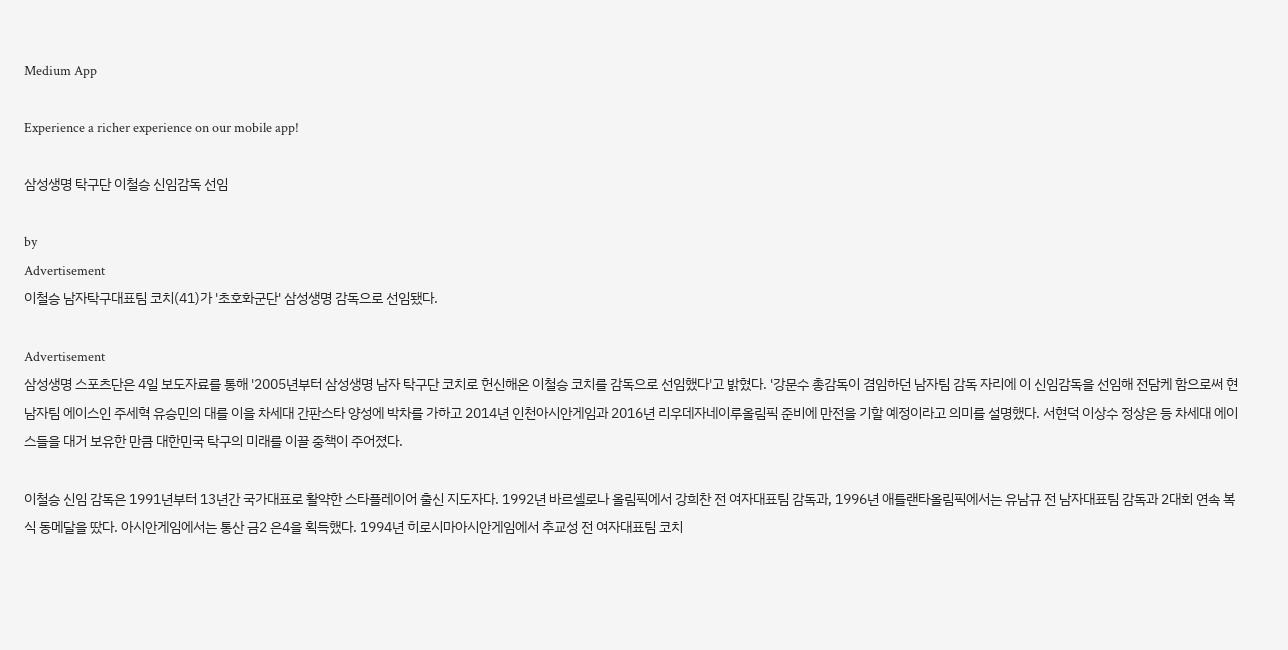Medium App

Experience a richer experience on our mobile app!

삼성생명 탁구단 이철승 신임감독 선임

by
Advertisement
이철승 남자탁구대표팀 코치(41)가 '초호화군단' 삼성생명 감독으로 선임됐다.

Advertisement
삼성생명 스포츠단은 4일 보도자료를 통해 '2005년부터 삼성생명 남자 탁구단 코치로 헌신해온 이철승 코치를 감독으로 선임했다'고 밝혔다. '강문수 총감독이 겸임하던 남자팀 감독 자리에 이 신임감독을 선임해 전담케 함으로써 현 남자팀 에이스인 주세혁 유승민의 대를 이을 차세대 간판스타 양성에 박차를 가하고 2014년 인천아시안게임과 2016년 리우데자네이루올림픽 준비에 만전을 기할 예정이라고 의미를 설명했다. 서현덕 이상수 정상은 등 차세대 에이스들을 대거 보유한 만큼 대한민국 탁구의 미래를 이끌 중책이 주어졌다.

이철승 신임 감독은 1991년부터 13년간 국가대표로 활약한 스타플레이어 출신 지도자다. 1992년 바르셀로나 올림픽에서 강희찬 전 여자대표팀 감독과, 1996년 애틀랜타올림픽에서는 유남규 전 남자대표팀 감독과 2대회 연속 복식 동메달을 땄다. 아시안게임에서는 통산 금2 은4을 획득했다. 1994년 히로시마아시안게임에서 추교성 전 여자대표팀 코치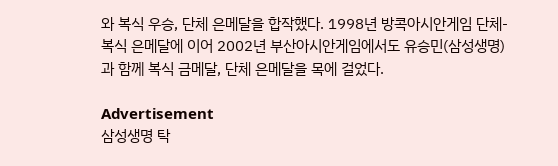와 복식 우승, 단체 은메달을 합작했다. 1998년 방콕아시안게임 단체-복식 은메달에 이어 2002년 부산아시안게임에서도 유승민(삼성생명)과 함께 복식 금메달, 단체 은메달을 목에 걸었다.

Advertisement
삼성생명 탁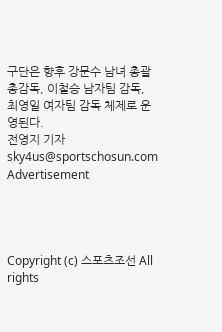구단은 향후 강문수 남녀 총괄 총감독, 이철승 남자팀 감독, 최영일 여자팀 감독 체제로 운영된다.
전영지 기자 sky4us@sportschosun.com
Advertisement




Copyright (c) 스포츠조선 All rights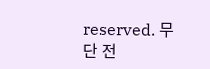reserved. 무단 전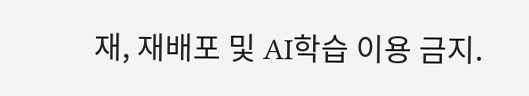재, 재배포 및 AI학습 이용 금지.